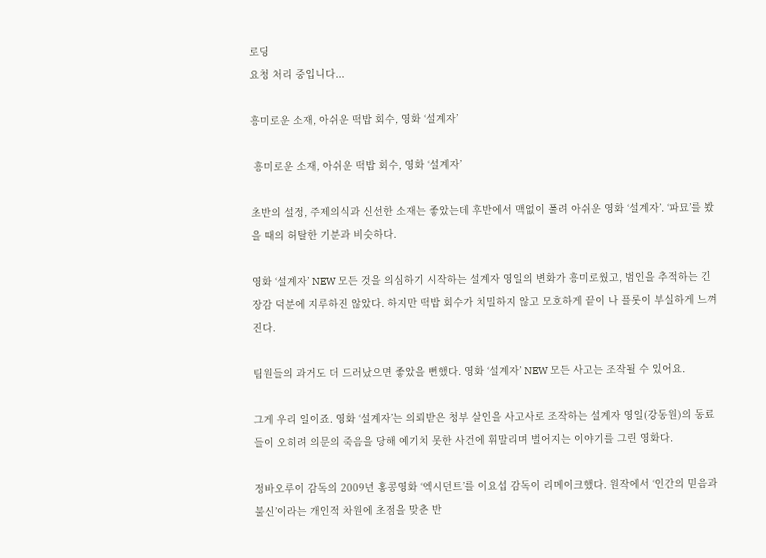로딩
요청 처리 중입니다...

흥미로운 소재, 아쉬운 떡밥 회수, 영화 ‘설계자’

 흥미로운 소재, 아쉬운 떡밥 회수, 영화 ‘설계자’

초반의 설정, 주제의식과 신선한 소재는 좋았는데 후반에서 맥없이 풀려 아쉬운 영화 ‘설계자’. ‘파묘’를 봤을 때의 허탈한 기분과 비슷하다.

영화 ‘설계자’ NEW 모든 것을 의심하기 시작하는 설계자 영일의 변화가 흥미로웠고, 범인을 추적하는 긴장감 덕분에 지루하진 않았다. 하지만 떡밥 회수가 치밀하지 않고 모호하게 끝이 나 플롯이 부실하게 느껴진다.

팀원들의 과거도 더 드러났으면 좋았을 뻔했다. 영화 ‘설계자’ NEW 모든 사고는 조작될 수 있어요.

그게 우리 일이죠. 영화 ‘설계자’는 의뢰받은 청부 살인을 사고사로 조작하는 설계자 영일(강동원)의 동료들이 오히려 의문의 죽음을 당해 예기치 못한 사건에 휘말리며 벌어지는 이야기를 그린 영화다.

정바오루이 감독의 2009년 홍콩영화 ‘엑시던트’를 이요섭 감독이 리메이크했다. 원작에서 ‘인간의 믿음과 불신’이라는 개인적 차원에 초점을 맞춘 반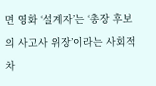면 영화 ‘설계자’는 ‘총장 후보의 사고사 위장’이라는 사회적 차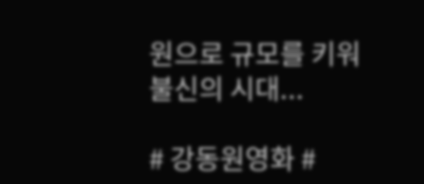원으로 규모를 키워 불신의 시대...

# 강동원영화 #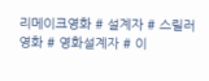리메이크영화 # 설계자 # 스릴러영화 # 영화설계자 # 이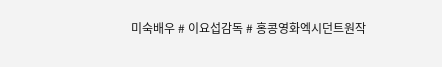미숙배우 # 이요섭감독 # 홍콩영화엑시던트원작